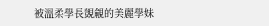被溫柔學長覬覦的美麗學妹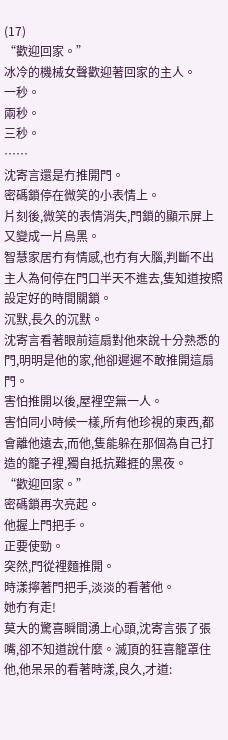(17)
“歡迎回家。”
冰冷的機械女聲歡迎著回家的主人。
一秒。
兩秒。
三秒。
……
沈寄言還是冇推開門。
密碼鎖停在微笑的小表情上。
片刻後,微笑的表情消失,門鎖的顯示屏上又變成一片烏黑。
智慧家居冇有情感,也冇有大腦,判斷不出主人為何停在門口半天不進去,隻知道按照設定好的時間關鎖。
沉默,長久的沉默。
沈寄言看著眼前這扇對他來說十分熟悉的門,明明是他的家,他卻遲遲不敢推開這扇門。
害怕推開以後,屋裡空無一人。
害怕同小時候一樣,所有他珍視的東西,都會離他遠去,而他,隻能躲在那個為自己打造的籠子裡,獨自抵抗難捱的黑夜。
“歡迎回家。”
密碼鎖再次亮起。
他握上門把手。
正要使勁。
突然,門從裡麵推開。
時漾擰著門把手,淡淡的看著他。
她冇有走!
莫大的驚喜瞬間湧上心頭,沈寄言張了張嘴,卻不知道說什麼。滅頂的狂喜籠罩住他,他呆呆的看著時漾,良久,才道: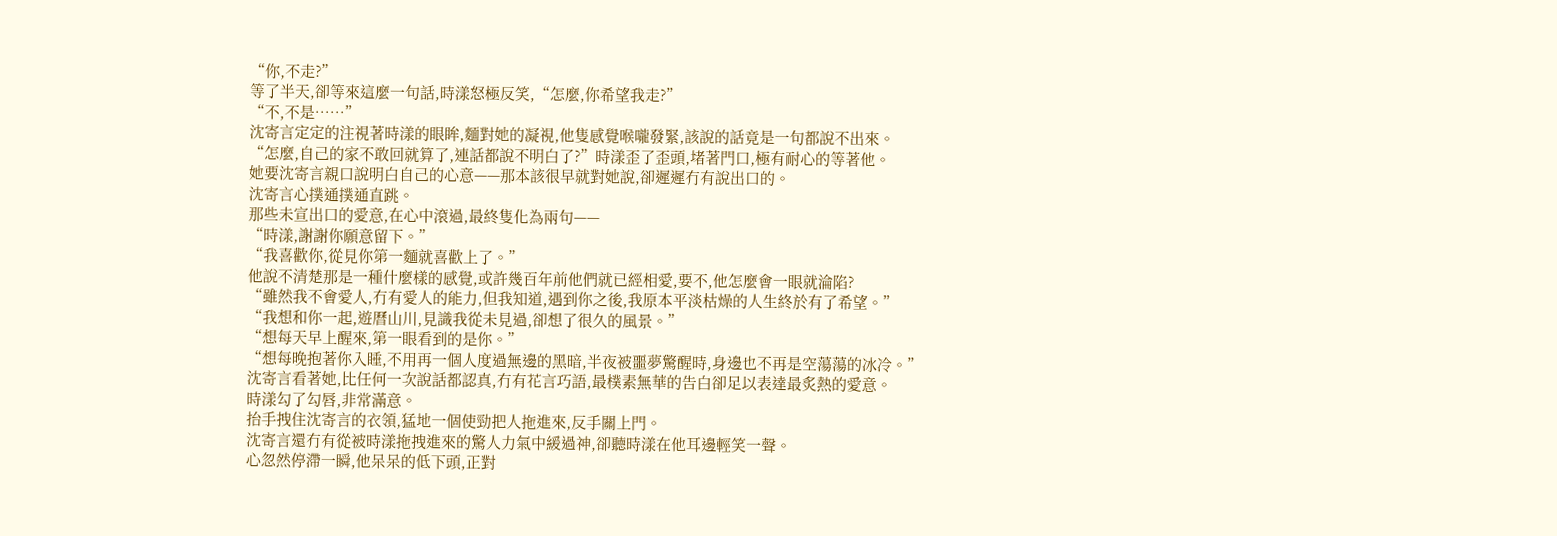“你,不走?”
等了半天,卻等來這麼一句話,時漾怒極反笑,“怎麼,你希望我走?”
“不,不是……”
沈寄言定定的注視著時漾的眼眸,麵對她的凝視,他隻感覺喉嚨發緊,該說的話竟是一句都說不出來。
“怎麼,自己的家不敢回就算了,連話都說不明白了?”時漾歪了歪頭,堵著門口,極有耐心的等著他。
她要沈寄言親口說明白自己的心意——那本該很早就對她說,卻遲遲冇有說出口的。
沈寄言心撲通撲通直跳。
那些未宣出口的愛意,在心中滾過,最終隻化為兩句——
“時漾,謝謝你願意留下。”
“我喜歡你,從見你第一麵就喜歡上了。”
他說不清楚那是一種什麼樣的感覺,或許幾百年前他們就已經相愛,要不,他怎麼會一眼就淪陷?
“雖然我不會愛人,冇有愛人的能力,但我知道,遇到你之後,我原本平淡枯燥的人生終於有了希望。”
“我想和你一起,遊曆山川,見識我從未見過,卻想了很久的風景。”
“想每天早上醒來,第一眼看到的是你。”
“想每晚抱著你入睡,不用再一個人度過無邊的黑暗,半夜被噩夢驚醒時,身邊也不再是空蕩蕩的冰冷。”
沈寄言看著她,比任何一次說話都認真,冇有花言巧語,最樸素無華的告白卻足以表達最炙熱的愛意。
時漾勾了勾唇,非常滿意。
抬手拽住沈寄言的衣領,猛地一個使勁把人拖進來,反手關上門。
沈寄言還冇有從被時漾拖拽進來的驚人力氣中緩過神,卻聽時漾在他耳邊輕笑一聲。
心忽然停滯一瞬,他呆呆的低下頭,正對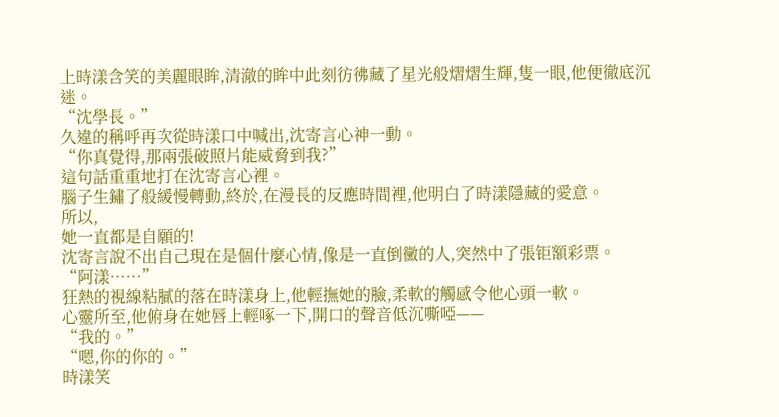上時漾含笑的美麗眼眸,清澈的眸中此刻彷彿藏了星光般熠熠生輝,隻一眼,他便徹底沉迷。
“沈學長。”
久違的稱呼再次從時漾口中喊出,沈寄言心神一動。
“你真覺得,那兩張破照片能威脅到我?”
這句話重重地打在沈寄言心裡。
腦子生鏽了般緩慢轉動,終於,在漫長的反應時間裡,他明白了時漾隱藏的愛意。
所以,
她一直都是自願的!
沈寄言說不出自己現在是個什麼心情,像是一直倒黴的人,突然中了張钜額彩票。
“阿漾……”
狂熱的視線粘膩的落在時漾身上,他輕撫她的臉,柔軟的觸感令他心頭一軟。
心靈所至,他俯身在她唇上輕啄一下,開口的聲音低沉嘶啞——
“我的。”
“嗯,你的你的。”
時漾笑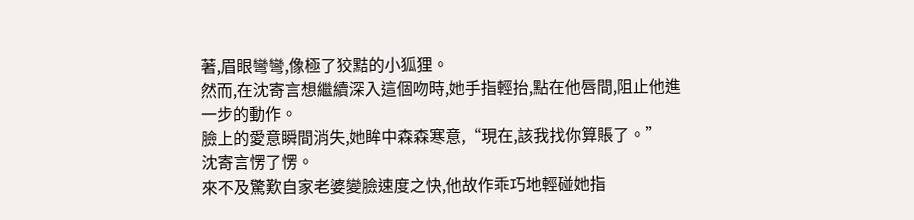著,眉眼彎彎,像極了狡黠的小狐狸。
然而,在沈寄言想繼續深入這個吻時,她手指輕抬,點在他唇間,阻止他進一步的動作。
臉上的愛意瞬間消失,她眸中森森寒意,“現在,該我找你算賬了。”
沈寄言愣了愣。
來不及驚歎自家老婆變臉速度之快,他故作乖巧地輕碰她指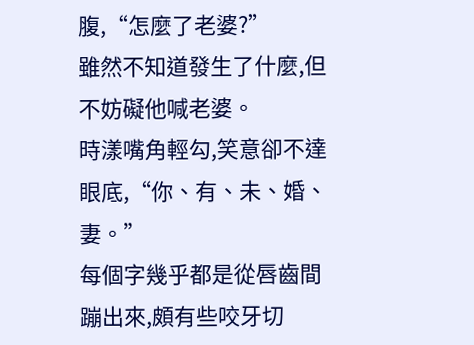腹,“怎麼了老婆?”
雖然不知道發生了什麼,但不妨礙他喊老婆。
時漾嘴角輕勾,笑意卻不達眼底,“你、有、未、婚、妻。”
每個字幾乎都是從唇齒間蹦出來,頗有些咬牙切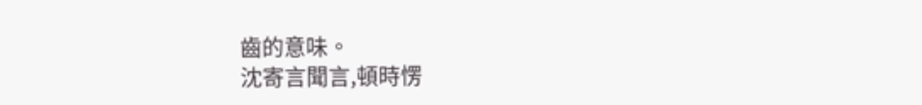齒的意味。
沈寄言聞言,頓時愣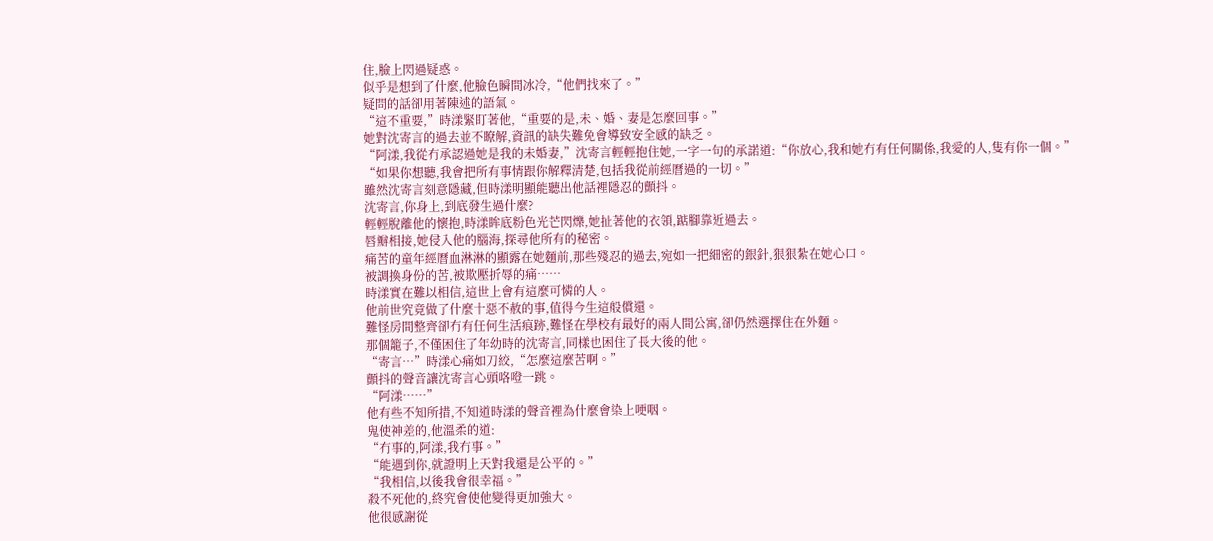住,臉上閃過疑惑。
似乎是想到了什麼,他臉色瞬間冰冷,“他們找來了。”
疑問的話卻用著陳述的語氣。
“這不重要,”時漾緊盯著他,“重要的是,未、婚、妻是怎麼回事。”
她對沈寄言的過去並不瞭解,資訊的缺失難免會導致安全感的缺乏。
“阿漾,我從冇承認過她是我的未婚妻,”沈寄言輕輕抱住她,一字一句的承諾道:“你放心,我和她冇有任何關係,我愛的人,隻有你一個。”
“如果你想聽,我會把所有事情跟你解釋清楚,包括我從前經曆過的一切。”
雖然沈寄言刻意隱藏,但時漾明顯能聽出他話裡隱忍的顫抖。
沈寄言,你身上,到底發生過什麼?
輕輕脫離他的懷抱,時漾眸底粉色光芒閃爍,她扯著他的衣領,踮腳靠近過去。
唇瓣相接,她侵入他的腦海,探尋他所有的秘密。
痛苦的童年經曆血淋淋的顯露在她麵前,那些殘忍的過去,宛如一把細密的銀針,狠狠紮在她心口。
被調換身份的苦,被欺壓折辱的痛……
時漾實在難以相信,這世上會有這麼可憐的人。
他前世究竟做了什麼十惡不赦的事,值得今生這般償還。
難怪房間整齊卻冇有任何生活痕跡,難怪在學校有最好的兩人間公寓,卻仍然選擇住在外麵。
那個籠子,不僅困住了年幼時的沈寄言,同樣也困住了長大後的他。
“寄言…”時漾心痛如刀絞,“怎麼這麼苦啊。”
顫抖的聲音讓沈寄言心頭咯噔一跳。
“阿漾……”
他有些不知所措,不知道時漾的聲音裡為什麼會染上哽咽。
鬼使神差的,他溫柔的道:
“冇事的,阿漾,我冇事。”
“能遇到你,就證明上天對我還是公平的。”
“我相信,以後我會很幸福。”
殺不死他的,終究會使他變得更加強大。
他很感謝從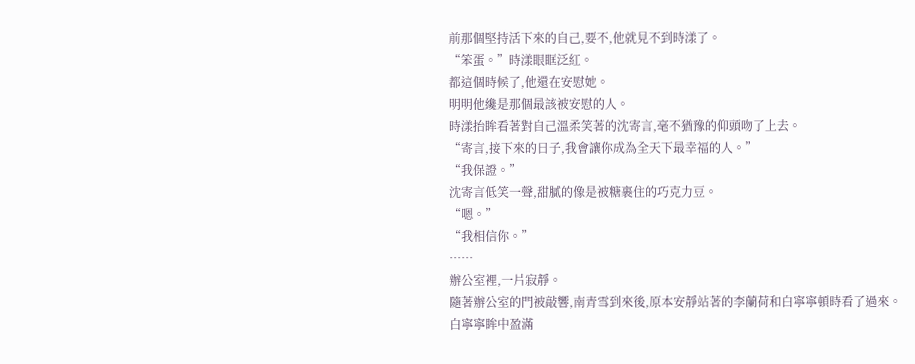前那個堅持活下來的自己,要不,他就見不到時漾了。
“笨蛋。”時漾眼眶泛紅。
都這個時候了,他還在安慰她。
明明他纔是那個最該被安慰的人。
時漾抬眸看著對自己溫柔笑著的沈寄言,毫不猶豫的仰頭吻了上去。
“寄言,接下來的日子,我會讓你成為全天下最幸福的人。”
“我保證。”
沈寄言低笑一聲,甜膩的像是被糖裹住的巧克力豆。
“嗯。”
“我相信你。”
……
辦公室裡,一片寂靜。
隨著辦公室的門被敲響,南青雪到來後,原本安靜站著的李蘭荷和白寧寧頓時看了過來。
白寧寧眸中盈滿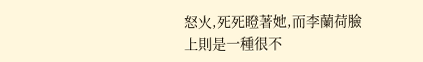怒火,死死瞪著她,而李蘭荷臉上則是一種很不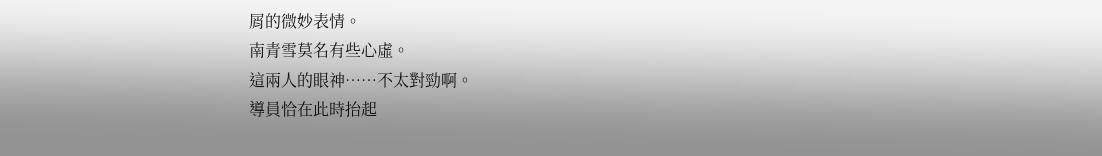屑的微妙表情。
南青雪莫名有些心虛。
這兩人的眼神……不太對勁啊。
導員恰在此時抬起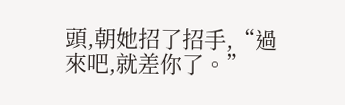頭,朝她招了招手,“過來吧,就差你了。”